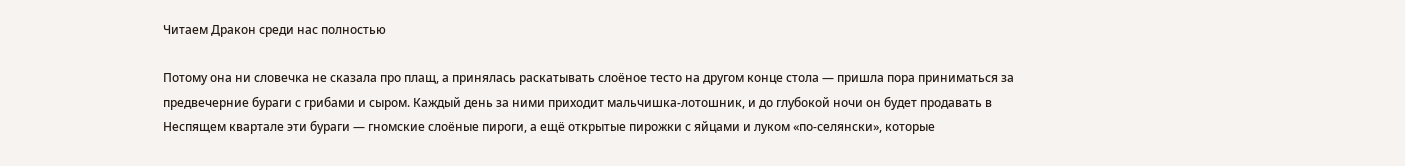Читаем Дракон среди нас полностью

Потому она ни словечка не сказала про плащ, а принялась раскатывать слоёное тесто на другом конце стола — пришла пора приниматься за предвечерние бураги с грибами и сыром. Каждый день за ними приходит мальчишка-лотошник, и до глубокой ночи он будет продавать в Неспящем квартале эти бураги — гномские слоёные пироги, а ещё открытые пирожки с яйцами и луком «по-селянски», которые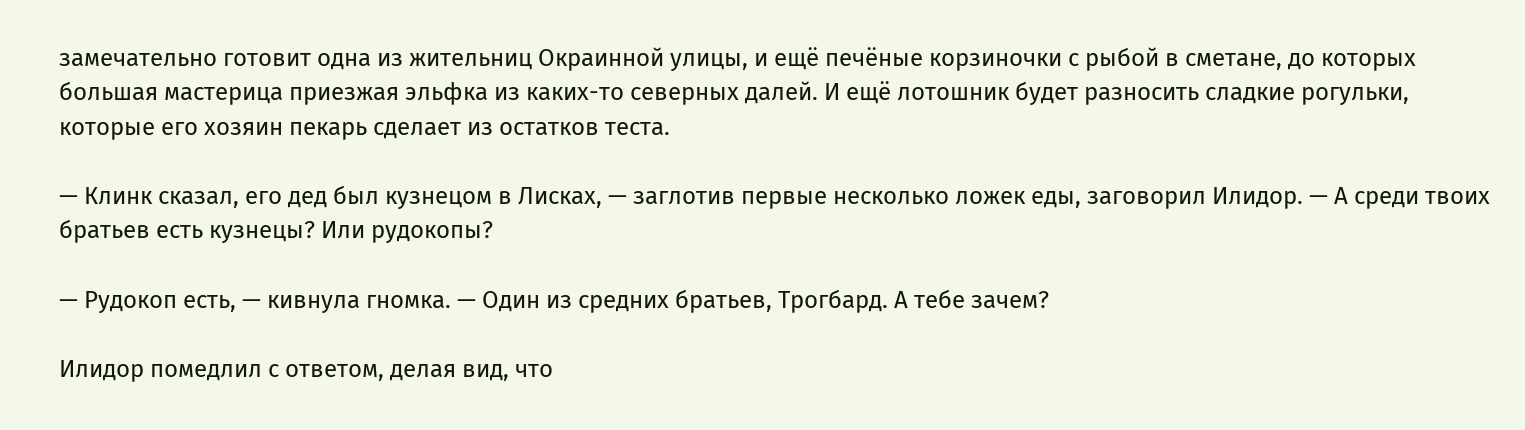замечательно готовит одна из жительниц Окраинной улицы, и ещё печёные корзиночки с рыбой в сметане, до которых большая мастерица приезжая эльфка из каких-то северных далей. И ещё лотошник будет разносить сладкие рогульки, которые его хозяин пекарь сделает из остатков теста.

— Клинк сказал, его дед был кузнецом в Лисках, — заглотив первые несколько ложек еды, заговорил Илидор. — А среди твоих братьев есть кузнецы? Или рудокопы?

— Рудокоп есть, — кивнула гномка. — Один из средних братьев, Трогбард. А тебе зачем?

Илидор помедлил с ответом, делая вид, что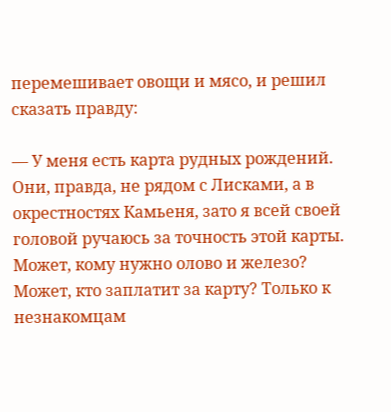перемешивает овощи и мясо, и решил сказать правду:

— У меня есть карта рудных рождений. Они, правда, не рядом с Лисками, а в окрестностях Камьеня, зато я всей своей головой ручаюсь за точность этой карты. Может, кому нужно олово и железо? Может, кто заплатит за карту? Только к незнакомцам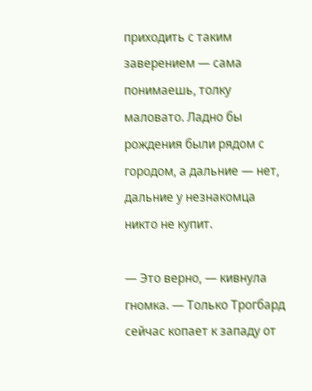приходить с таким заверением — сама понимаешь, толку маловато. Ладно бы рождения были рядом с городом, а дальние — нет, дальние у незнакомца никто не купит.

— Это верно, — кивнула гномка. — Только Трогбард сейчас копает к западу от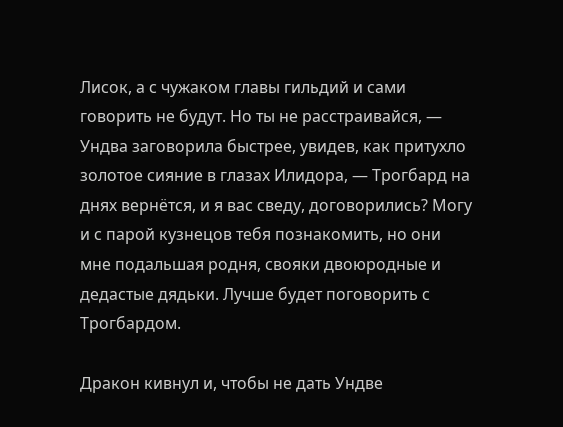Лисок, а с чужаком главы гильдий и сами говорить не будут. Но ты не расстраивайся, — Ундва заговорила быстрее, увидев, как притухло золотое сияние в глазах Илидора, — Трогбард на днях вернётся, и я вас сведу, договорились? Могу и с парой кузнецов тебя познакомить, но они мне подальшая родня, свояки двоюродные и дедастые дядьки. Лучше будет поговорить с Трогбардом.

Дракон кивнул и, чтобы не дать Ундве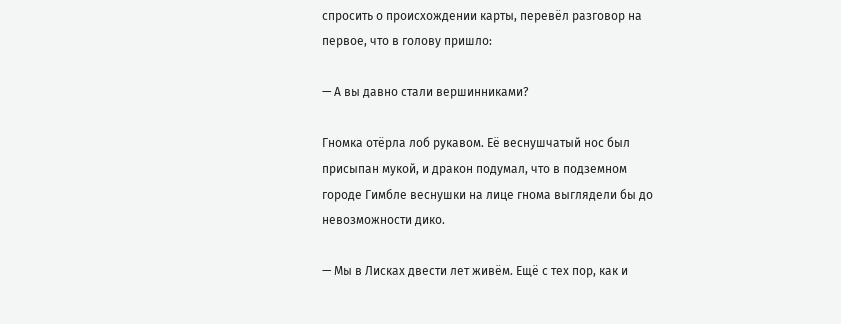спросить о происхождении карты, перевёл разговор на первое, что в голову пришло:

— А вы давно стали вершинниками?

Гномка отёрла лоб рукавом. Её веснушчатый нос был присыпан мукой, и дракон подумал, что в подземном городе Гимбле веснушки на лице гнома выглядели бы до невозможности дико.

— Мы в Лисках двести лет живём. Ещё с тех пор, как и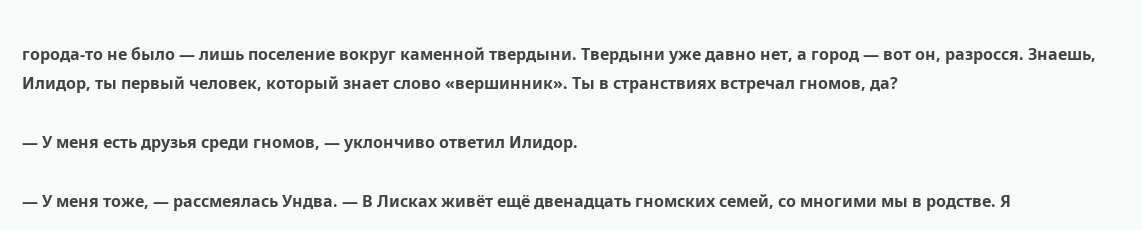города-то не было — лишь поселение вокруг каменной твердыни. Твердыни уже давно нет, а город — вот он, разросся. Знаешь, Илидор, ты первый человек, который знает слово «вершинник». Ты в странствиях встречал гномов, да?

— У меня есть друзья среди гномов, — уклончиво ответил Илидор.

— У меня тоже, — рассмеялась Ундва. — В Лисках живёт ещё двенадцать гномских семей, со многими мы в родстве. Я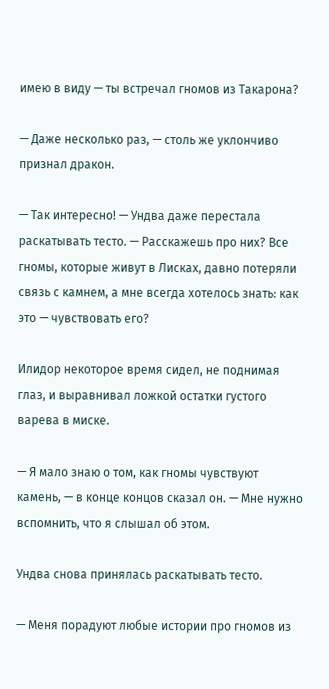имею в виду — ты встречал гномов из Такарона?

— Даже несколько раз, — столь же уклончиво признал дракон.

— Так интересно! — Ундва даже перестала раскатывать тесто. — Расскажешь про них? Все гномы, которые живут в Лисках, давно потеряли связь с камнем, а мне всегда хотелось знать: как это — чувствовать его?

Илидор некоторое время сидел, не поднимая глаз, и выравнивал ложкой остатки густого варева в миске.

— Я мало знаю о том, как гномы чувствуют камень, — в конце концов сказал он. — Мне нужно вспомнить, что я слышал об этом.

Ундва снова принялась раскатывать тесто.

— Меня порадуют любые истории про гномов из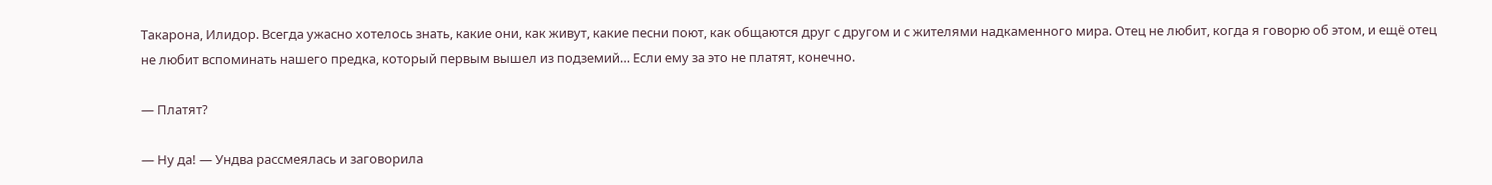Такарона, Илидор. Всегда ужасно хотелось знать, какие они, как живут, какие песни поют, как общаются друг с другом и с жителями надкаменного мира. Отец не любит, когда я говорю об этом, и ещё отец не любит вспоминать нашего предка, который первым вышел из подземий… Если ему за это не платят, конечно.

— Платят?

— Ну да! — Ундва рассмеялась и заговорила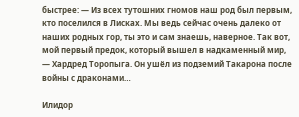быстрее: — Из всех тутошних гномов наш род был первым, кто поселился в Лисках. Мы ведь сейчас очень далеко от наших родных гор, ты это и сам знаешь, наверное. Так вот, мой первый предок, который вышел в надкаменный мир, — Хардред Торопыга. Он ушёл из подземий Такарона после войны с драконами…

Илидор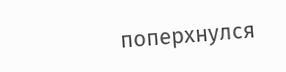поперхнулся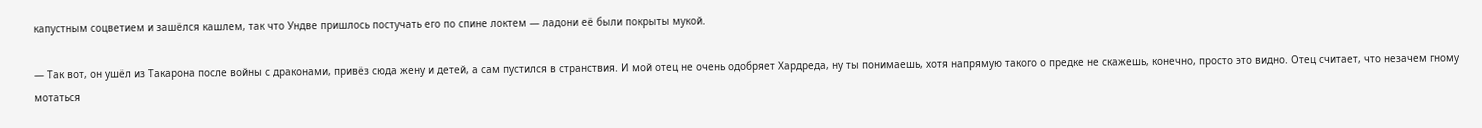капустным соцветием и зашёлся кашлем, так что Ундве пришлось постучать его по спине локтем — ладони её были покрыты мукой.

— Так вот, он ушёл из Такарона после войны с драконами, привёз сюда жену и детей, а сам пустился в странствия. И мой отец не очень одобряет Хардреда, ну ты понимаешь, хотя напрямую такого о предке не скажешь, конечно, просто это видно. Отец считает, что незачем гному мотаться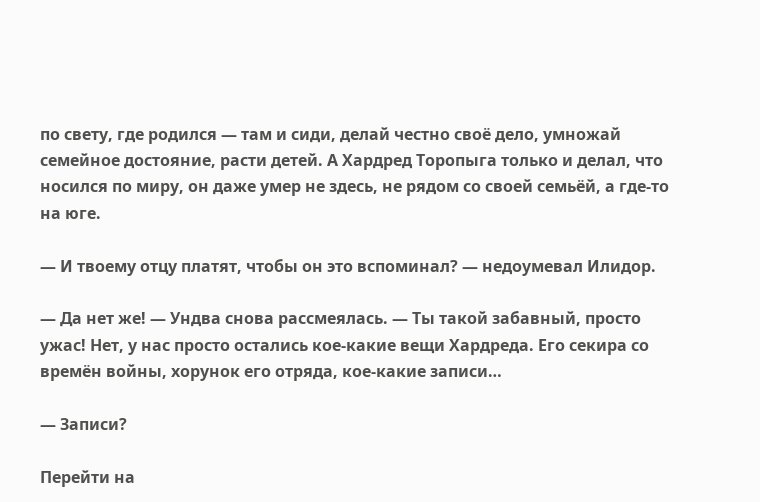по свету, где родился — там и сиди, делай честно своё дело, умножай семейное достояние, расти детей. А Хардред Торопыга только и делал, что носился по миру, он даже умер не здесь, не рядом со своей семьёй, а где-то на юге.

— И твоему отцу платят, чтобы он это вспоминал? — недоумевал Илидор.

— Да нет же! — Ундва снова рассмеялась. — Ты такой забавный, просто ужас! Нет, у нас просто остались кое-какие вещи Хардреда. Его секира со времён войны, хорунок его отряда, кое-какие записи…

— Записи?

Перейти на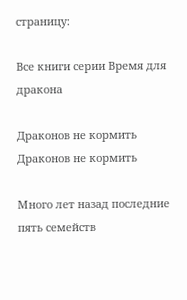страницу:

Все книги серии Время для дракона

Драконов не кормить
Драконов не кормить

Много лет назад последние пять семейств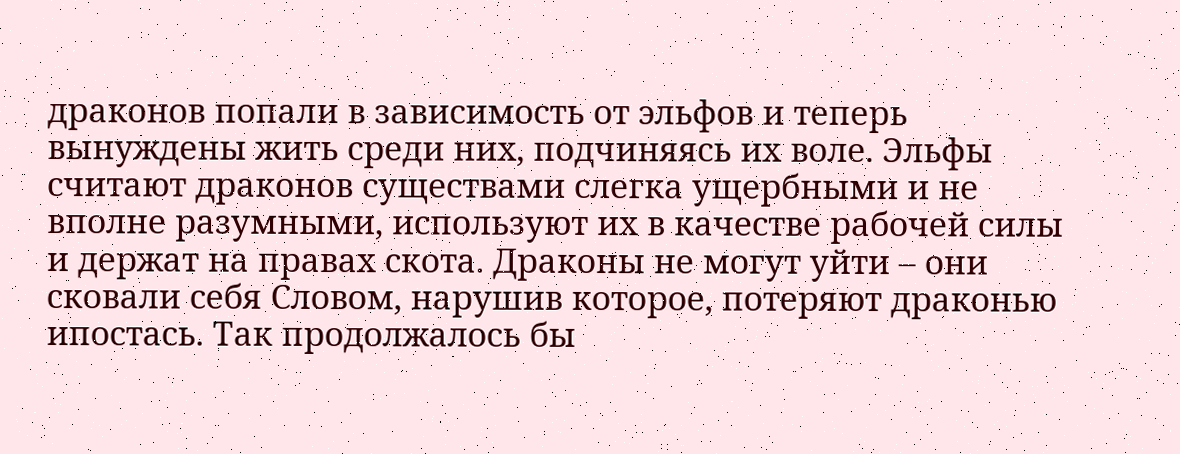драконов попали в зависимость от эльфов и теперь вынуждены жить среди них, подчиняясь их воле. Эльфы считают драконов существами слегка ущербными и не вполне разумными, используют их в качестве рабочей силы и держат на правах скота. Драконы не могут уйти – они сковали себя Словом, нарушив которое, потеряют драконью ипостась. Так продолжалось бы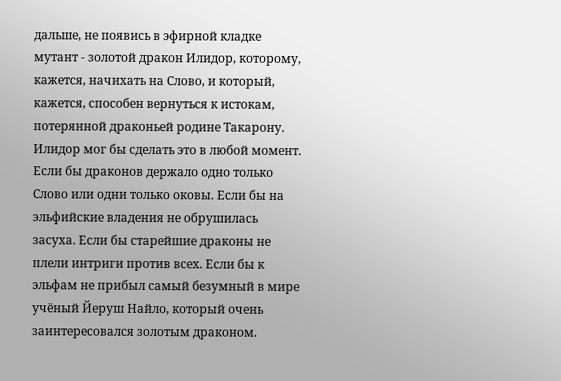дальше, не появись в эфирной кладке мутант - золотой дракон Илидор, которому, кажется, начихать на Слово, и который, кажется, способен вернуться к истокам, потерянной драконьей родине Такарону. Илидор мог бы сделать это в любой момент. Если бы драконов держало одно только Слово или одни только оковы. Если бы на эльфийские владения не обрушилась засуха. Если бы старейшие драконы не плели интриги против всех. Если бы к эльфам не прибыл самый безумный в мире учёный Йеруш Найло, который очень заинтересовался золотым драконом.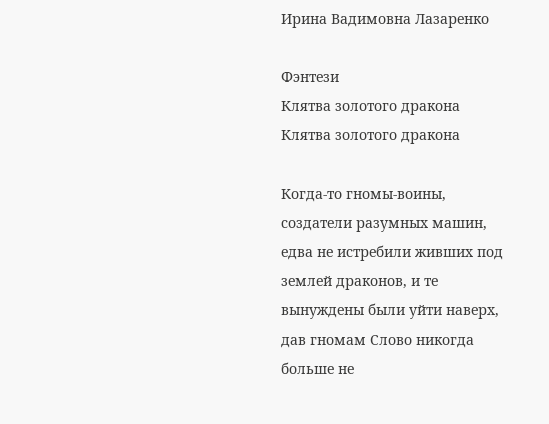Ирина Вадимовна Лазаренко

Фэнтези
Клятва золотого дракона
Клятва золотого дракона

Когда-то гномы-воины, создатели разумных машин, едва не истребили живших под землей драконов, и те вынуждены были уйти наверх, дав гномам Слово никогда больше не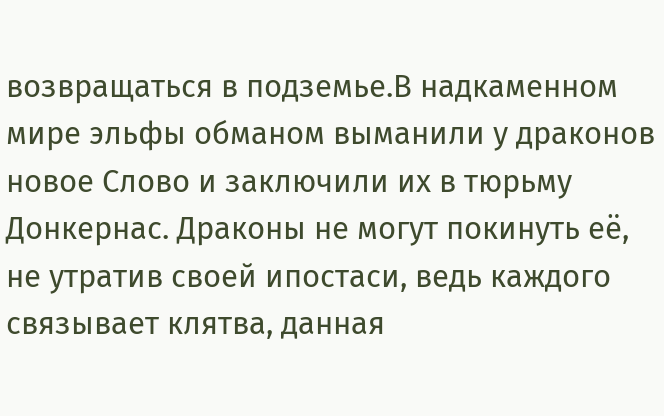возвращаться в подземье.В надкаменном мире эльфы обманом выманили у драконов новое Слово и заключили их в тюрьму Донкернас. Драконы не могут покинуть её, не утратив своей ипостаси, ведь каждого связывает клятва, данная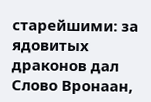старейшими: за ядовитых драконов дал Слово Вронаан,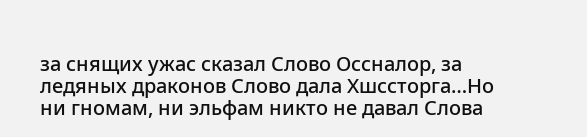за снящих ужас сказал Слово Оссналор, за ледяных драконов Слово дала Хшссторга…Но ни гномам, ни эльфам никто не давал Слова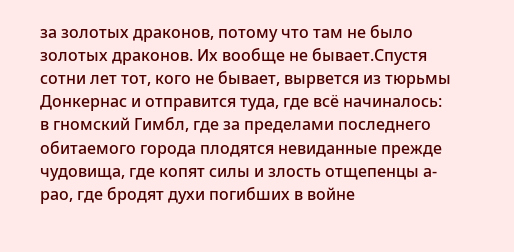за золотых драконов, потому что там не было золотых драконов. Их вообще не бывает.Спустя сотни лет тот, кого не бывает, вырвется из тюрьмы Донкернас и отправится туда, где всё начиналось: в гномский Гимбл, где за пределами последнего обитаемого города плодятся невиданные прежде чудовища, где копят силы и злость отщепенцы а-рао, где бродят духи погибших в войне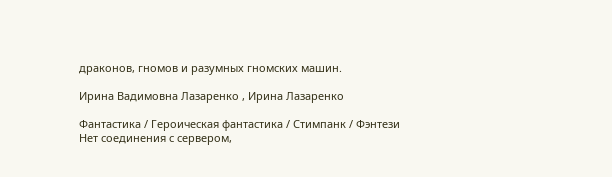драконов, гномов и разумных гномских машин.

Ирина Вадимовна Лазаренко , Ирина Лазаренко

Фантастика / Героическая фантастика / Стимпанк / Фэнтези
Нет соединения с сервером,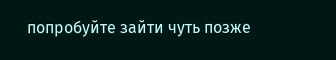попробуйте зайти чуть позже